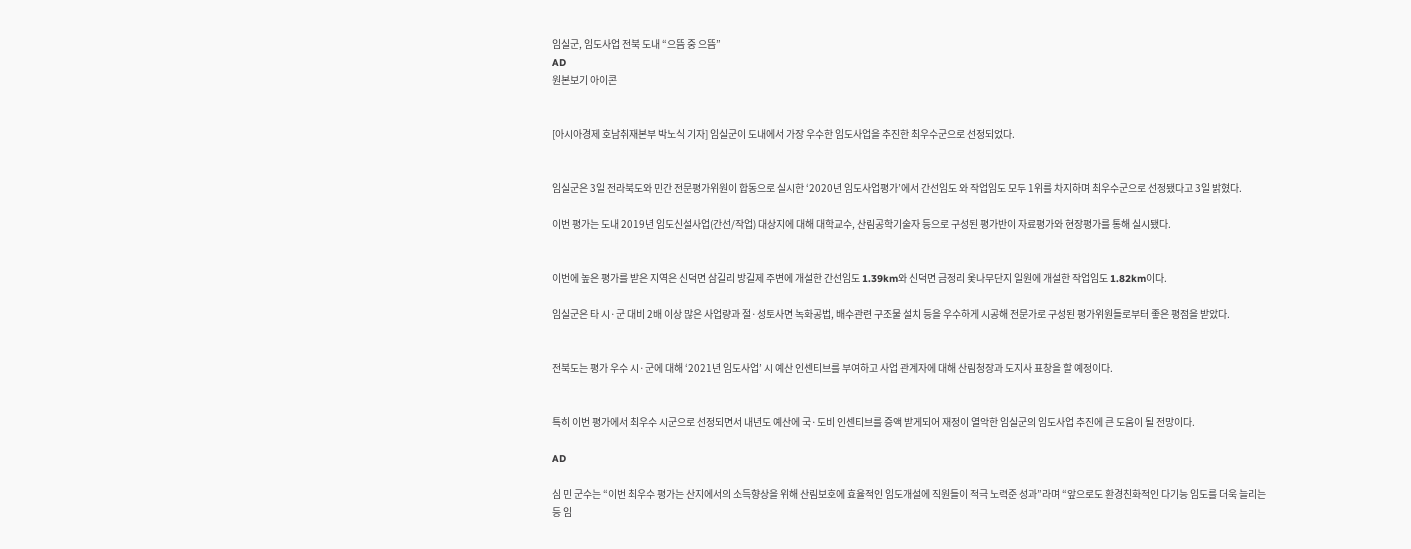임실군, 임도사업 전북 도내 “으뜸 중 으뜸”
AD
원본보기 아이콘


[아시아경제 호남취재본부 박노식 기자] 임실군이 도내에서 가장 우수한 임도사업을 추진한 최우수군으로 선정되었다.


임실군은 3일 전라북도와 민간 전문평가위원이 합동으로 실시한 ‘2020년 임도사업평가’에서 간선임도 와 작업임도 모두 1위를 차지하며 최우수군으로 선정됐다고 3일 밝혔다.

이번 평가는 도내 2019년 임도신설사업(간선/작업) 대상지에 대해 대학교수, 산림공학기술자 등으로 구성된 평가반이 자료평가와 현장평가를 통해 실시됐다.


이번에 높은 평가를 받은 지역은 신덕면 삼길리 방길제 주변에 개설한 간선임도 1.39km와 신덕면 금정리 옻나무단지 일원에 개설한 작업임도 1.82km이다.

임실군은 타 시·군 대비 2배 이상 많은 사업량과 절·성토사면 녹화공법, 배수관련 구조물 설치 등을 우수하게 시공해 전문가로 구성된 평가위원들로부터 좋은 평점을 받았다.


전북도는 평가 우수 시·군에 대해 ‘2021년 임도사업’ 시 예산 인센티브를 부여하고 사업 관계자에 대해 산림청장과 도지사 표창을 할 예정이다.


특히 이번 평가에서 최우수 시군으로 선정되면서 내년도 예산에 국·도비 인센티브를 증액 받게되어 재정이 열악한 임실군의 임도사업 추진에 큰 도움이 될 전망이다.

AD

심 민 군수는 “이번 최우수 평가는 산지에서의 소득향상을 위해 산림보호에 효율적인 임도개설에 직원들이 적극 노력준 성과”라며 “앞으로도 환경친화적인 다기능 임도를 더욱 늘리는 등 임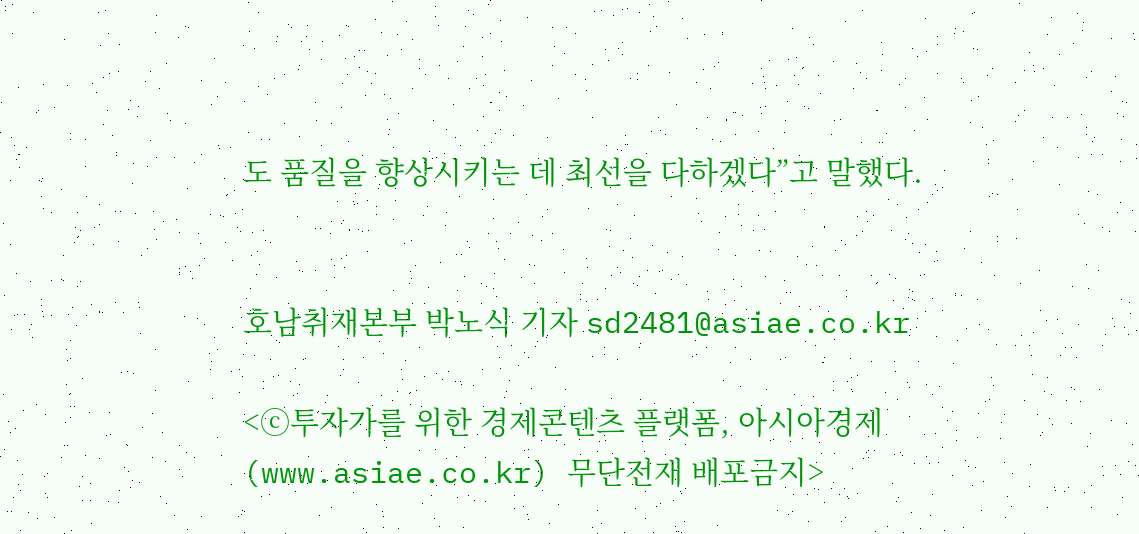도 품질을 향상시키는 데 최선을 다하겠다”고 말했다.


호남취재본부 박노식 기자 sd2481@asiae.co.kr

<ⓒ투자가를 위한 경제콘텐츠 플랫폼, 아시아경제(www.asiae.co.kr) 무단전재 배포금지>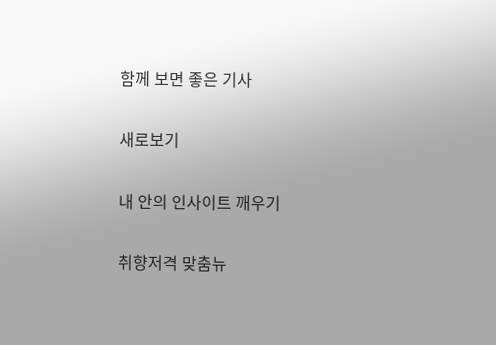함께 보면 좋은 기사

새로보기

내 안의 인사이트 깨우기

취향저격 맞춤뉴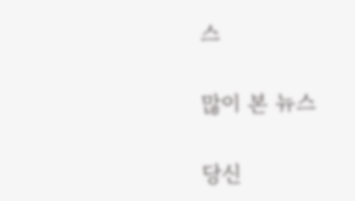스

많이 본 뉴스

당신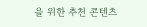을 위한 추천 콘텐츠